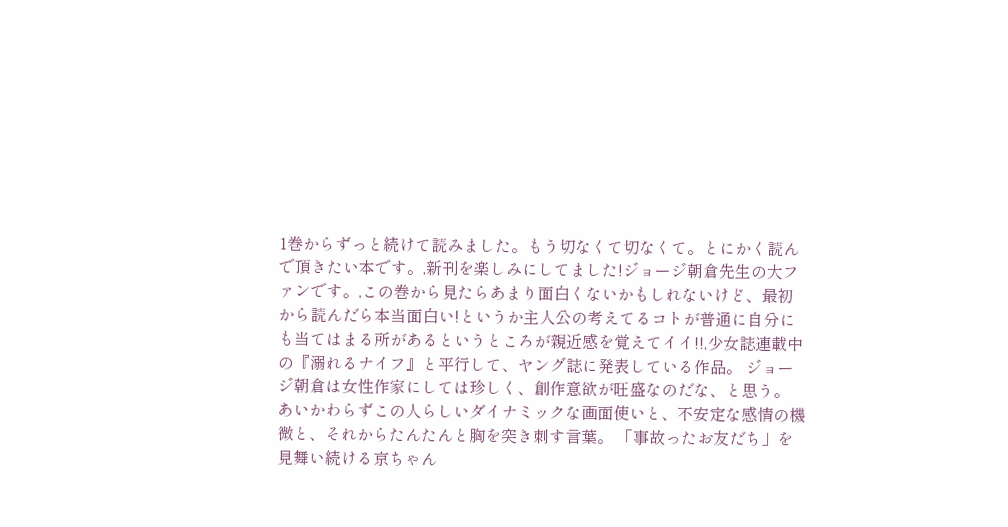1巻からずっと続けて読みました。もう切なくて切なくて。とにかく読んで頂きたい本です。,新刊を楽しみにしてました!ジョージ朝倉先生の大ファンです。,この巻から見たらあまり面白くないかもしれないけど、最初から読んだら本当面白い!というか主人公の考えてるコトが普通に自分にも当てはまる所があるというところが親近感を覚えてイイ!!,少女誌連載中の『溺れるナイフ』と平行して、ヤング誌に発表している作品。 ジョージ朝倉は女性作家にしては珍しく、創作意欲が旺盛なのだな、と思う。 あいかわらずこの人らしいダイナミックな画面使いと、不安定な感情の機微と、それからたんたんと胸を突き刺す言葉。 「事故ったお友だち」を見舞い続ける京ちゃん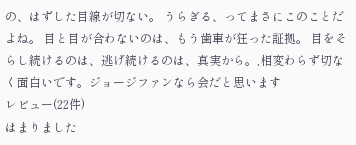の、はずした目線が切ない。 うらぎる、ってまさにこのことだよね。 目と目が合わないのは、もう歯車が狂った証拠。 目をそらし続けるのは、逃げ続けるのは、真実から。,相変わらず切なく面白いです。ジョージファンなら会だと思います
レビュー(22件)
はまりました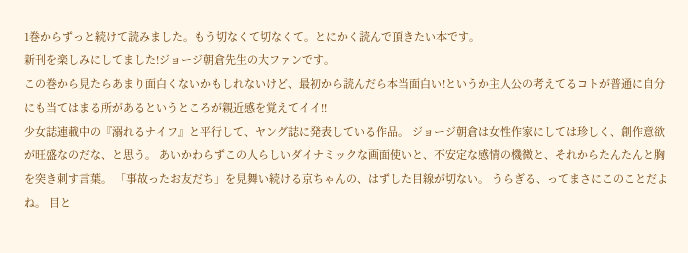1巻からずっと続けて読みました。もう切なくて切なくて。とにかく読んで頂きたい本です。
新刊を楽しみにしてました!ジョージ朝倉先生の大ファンです。
この巻から見たらあまり面白くないかもしれないけど、最初から読んだら本当面白い!というか主人公の考えてるコトが普通に自分にも当てはまる所があるというところが親近感を覚えてイイ!!
少女誌連載中の『溺れるナイフ』と平行して、ヤング誌に発表している作品。 ジョージ朝倉は女性作家にしては珍しく、創作意欲が旺盛なのだな、と思う。 あいかわらずこの人らしいダイナミックな画面使いと、不安定な感情の機微と、それからたんたんと胸を突き刺す言葉。 「事故ったお友だち」を見舞い続ける京ちゃんの、はずした目線が切ない。 うらぎる、ってまさにこのことだよね。 目と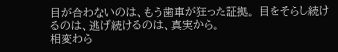目が合わないのは、もう歯車が狂った証拠。 目をそらし続けるのは、逃げ続けるのは、真実から。
相変わら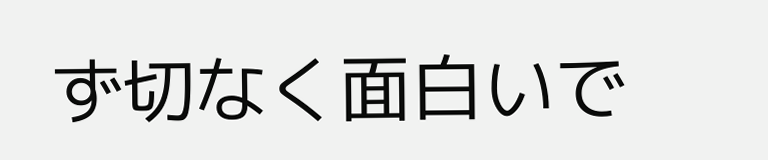ず切なく面白いで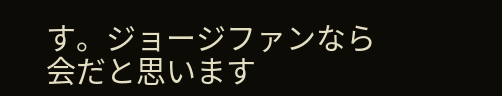す。ジョージファンなら会だと思います